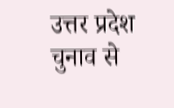उत्तर प्रदेश चुनाव से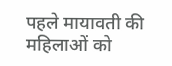पहले मायावती की महिलाओं को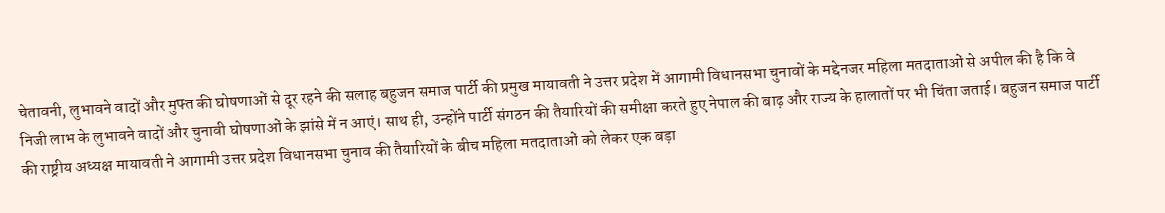चेतावनी, लुभावने वादों और मुफ्त की घोषणाओं से दूर रहने की सलाह बहुजन समाज पार्टी की प्रमुख मायावती ने उत्तर प्रदेश में आगामी विधानसभा चुनावों के मद्देनजर महिला मतदाताओं से अपील की है कि वे निजी लाभ के लुभावने वादों और चुनावी घोषणाओं के झांसे में न आएं। साथ ही, उन्होंने पार्टी संगठन की तैयारियों की समीक्षा करते हुए नेपाल की बाढ़ और राज्य के हालातों पर भी चिंता जताई। बहुजन समाज पार्टी की राष्ट्रीय अध्यक्ष मायावती ने आगामी उत्तर प्रदेश विधानसभा चुनाव की तैयारियों के बीच महिला मतदाताओं को लेकर एक बड़ा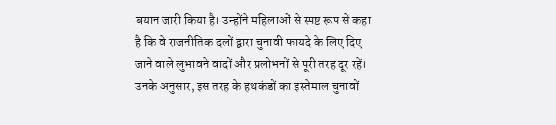बयान जारी किया है। उन्होंने महिलाओं से स्पष्ट रूप से कहा है कि वे राजनीतिक दलों द्वारा चुनावी फायदे के लिए दिए जाने वाले लुभावने वादों और प्रलोभनों से पूरी तरह दूर रहें। उनके अनुसार, इस तरह के हथकंडों का इस्तेमाल चुनावों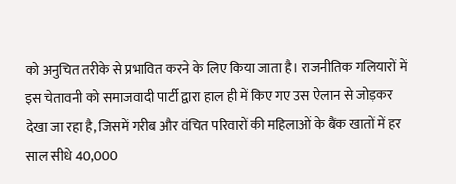को अनुचित तरीके से प्रभावित करने के लिए किया जाता है। राजनीतिक गलियारों में इस चेतावनी को समाजवादी पार्टी द्वारा हाल ही में किए गए उस ऐलान से जोड़कर देखा जा रहा है, जिसमें गरीब और वंचित परिवारों की महिलाओं के बैंक खातों में हर साल सीधे 40,000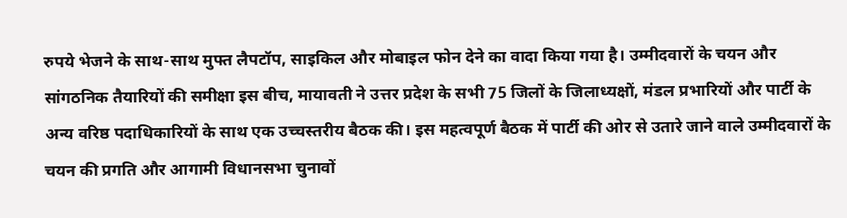रुपये भेजने के साथ-साथ मुफ्त लैपटॉप, साइकिल और मोबाइल फोन देने का वादा किया गया है। उम्मीदवारों के चयन और सांगठनिक तैयारियों की समीक्षा इस बीच, मायावती ने उत्तर प्रदेश के सभी 75 जिलों के जिलाध्यक्षों, मंडल प्रभारियों और पार्टी के अन्य वरिष्ठ पदाधिकारियों के साथ एक उच्चस्तरीय बैठक की। इस महत्वपूर्ण बैठक में पार्टी की ओर से उतारे जाने वाले उम्मीदवारों के चयन की प्रगति और आगामी विधानसभा चुनावों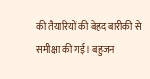की तैयारियों की बेहद बारीकी से समीक्षा की गई। बहुजन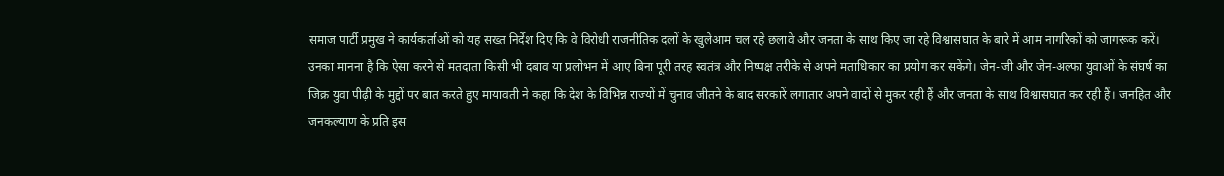समाज पार्टी प्रमुख ने कार्यकर्ताओं को यह सख्त निर्देश दिए कि वे विरोधी राजनीतिक दलों के खुलेआम चल रहे छलावे और जनता के साथ किए जा रहे विश्वासघात के बारे में आम नागरिकों को जागरूक करें। उनका मानना है कि ऐसा करने से मतदाता किसी भी दबाव या प्रलोभन में आए बिना पूरी तरह स्वतंत्र और निष्पक्ष तरीके से अपने मताधिकार का प्रयोग कर सकेंगे। जेन-जी और जेन-अल्फा युवाओं के संघर्ष का जिक्र युवा पीढ़ी के मुद्दों पर बात करते हुए मायावती ने कहा कि देश के विभिन्न राज्यों में चुनाव जीतने के बाद सरकारें लगातार अपने वादों से मुकर रही हैं और जनता के साथ विश्वासघात कर रही हैं। जनहित और जनकल्याण के प्रति इस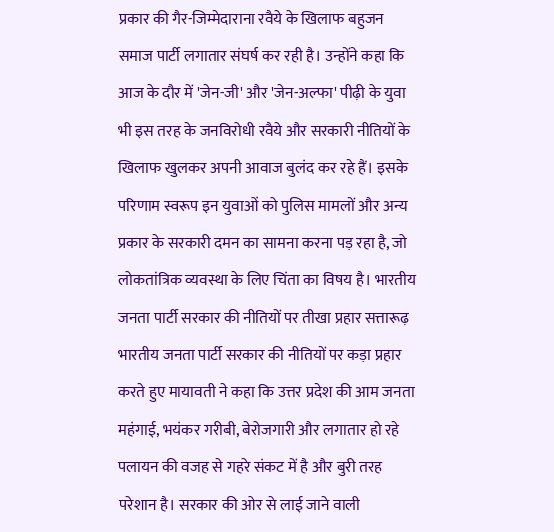प्रकार की गैर-जिम्मेदाराना रवैये के खिलाफ बहुजन समाज पार्टी लगातार संघर्ष कर रही है। उन्होंने कहा कि आज के दौर में 'जेन-जी' और 'जेन-अल्फा' पीढ़ी के युवा भी इस तरह के जनविरोधी रवैये और सरकारी नीतियों के खिलाफ खुलकर अपनी आवाज बुलंद कर रहे हैं। इसके परिणाम स्वरूप इन युवाओं को पुलिस मामलों और अन्य प्रकार के सरकारी दमन का सामना करना पड़ रहा है, जो लोकतांत्रिक व्यवस्था के लिए चिंता का विषय है। भारतीय जनता पार्टी सरकार की नीतियों पर तीखा प्रहार सत्तारूढ़ भारतीय जनता पार्टी सरकार की नीतियों पर कड़ा प्रहार करते हुए मायावती ने कहा कि उत्तर प्रदेश की आम जनता महंगाई, भयंकर गरीबी, बेरोजगारी और लगातार हो रहे पलायन की वजह से गहरे संकट में है और बुरी तरह परेशान है। सरकार की ओर से लाई जाने वाली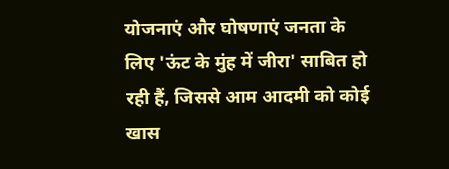योजनाएं और घोषणाएं जनता के लिए 'ऊंट के मुंह में जीरा' साबित हो रही हैं, जिससे आम आदमी को कोई खास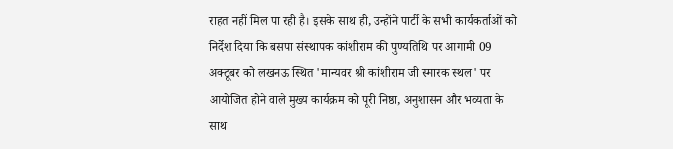राहत नहीं मिल पा रही है। इसके साथ ही, उन्होंने पार्टी के सभी कार्यकर्ताओं को निर्देश दिया कि बसपा संस्थापक कांशीराम की पुण्यतिथि पर आगामी 09 अक्टूबर को लखनऊ स्थित 'मान्यवर श्री कांशीराम जी स्मारक स्थल' पर आयोजित होने वाले मुख्य कार्यक्रम को पूरी निष्ठा, अनुशासन और भव्यता के साथ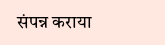संपन्न कराया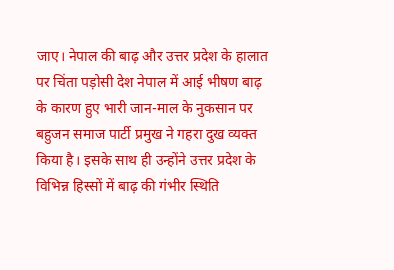जाए। नेपाल की बाढ़ और उत्तर प्रदेश के हालात पर चिंता पड़ोसी देश नेपाल में आई भीषण बाढ़ के कारण हुए भारी जान-माल के नुकसान पर बहुजन समाज पार्टी प्रमुख ने गहरा दुख व्यक्त किया है। इसके साथ ही उन्होंने उत्तर प्रदेश के विभिन्न हिस्सों में बाढ़ की गंभीर स्थिति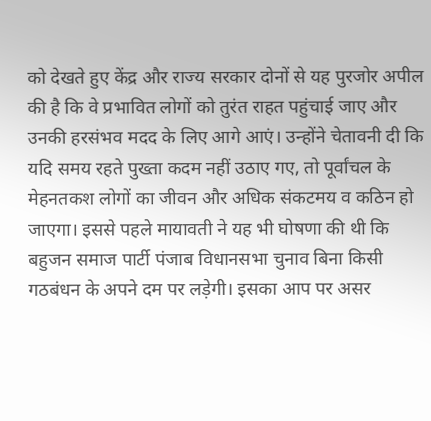को देखते हुए केंद्र और राज्य सरकार दोनों से यह पुरजोर अपील की है कि वे प्रभावित लोगों को तुरंत राहत पहुंचाई जाए और उनकी हरसंभव मदद के लिए आगे आएं। उन्होंने चेतावनी दी कि यदि समय रहते पुख्ता कदम नहीं उठाए गए, तो पूर्वांचल के मेहनतकश लोगों का जीवन और अधिक संकटमय व कठिन हो जाएगा। इससे पहले मायावती ने यह भी घोषणा की थी कि बहुजन समाज पार्टी पंजाब विधानसभा चुनाव बिना किसी गठबंधन के अपने दम पर लड़ेगी। इसका आप पर असर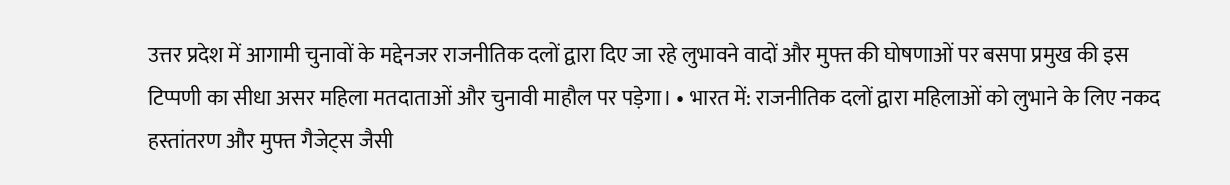उत्तर प्रदेश में आगामी चुनावों के मद्देनजर राजनीतिक दलों द्वारा दिए जा रहे लुभावने वादों और मुफ्त की घोषणाओं पर बसपा प्रमुख की इस टिप्पणी का सीधा असर महिला मतदाताओं और चुनावी माहौल पर पड़ेगा। • भारत में: राजनीतिक दलों द्वारा महिलाओं को लुभाने के लिए नकद हस्तांतरण और मुफ्त गैजेट्स जैसी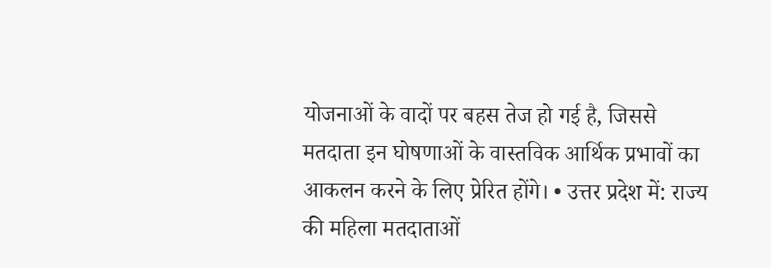योजनाओं के वादों पर बहस तेज हो गई है, जिससे मतदाता इन घोषणाओं के वास्तविक आर्थिक प्रभावों का आकलन करने के लिए प्रेरित होंगे। • उत्तर प्रदेश में: राज्य की महिला मतदाताओं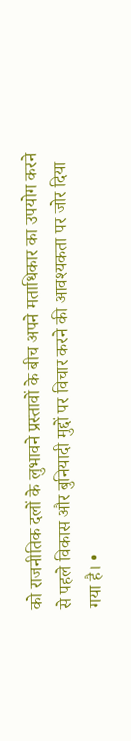को राजनीतिक दलों के लुभावने प्रस्तावों के बीच अपने मताधिकार का उपयोग करने से पहले विकास और बुनियादी मुद्दों पर विचार करने की आवश्यकता पर जोर दिया गया है। •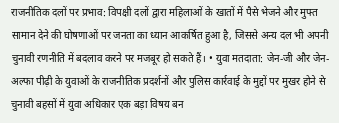राजनीतिक दलों पर प्रभाव: विपक्षी दलों द्वारा महिलाओं के खातों में पैसे भेजने और मुफ्त सामान देने की घोषणाओं पर जनता का ध्यान आकर्षित हुआ है, जिससे अन्य दल भी अपनी चुनावी रणनीति में बदलाव करने पर मजबूर हो सकते हैं। • युवा मतदाता: जेन-जी और जेन-अल्फा पीढ़ी के युवाओं के राजनीतिक प्रदर्शनों और पुलिस कार्रवाई के मुद्दों पर मुखर होने से चुनावी बहसों में युवा अधिकार एक बड़ा विषय बन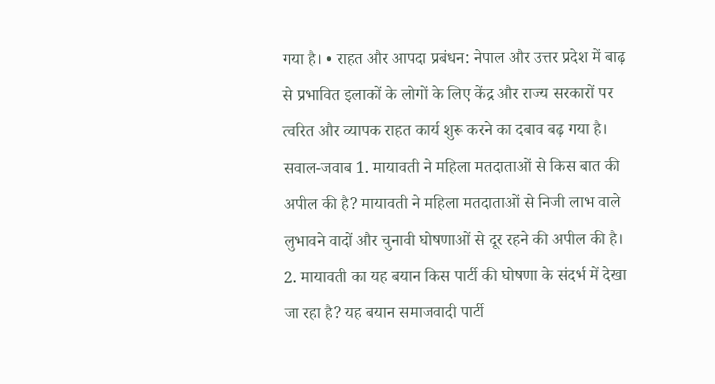गया है। • राहत और आपदा प्रबंधन: नेपाल और उत्तर प्रदेश में बाढ़ से प्रभावित इलाकों के लोगों के लिए केंद्र और राज्य सरकारों पर त्वरित और व्यापक राहत कार्य शुरू करने का दबाव बढ़ गया है। सवाल-जवाब 1. मायावती ने महिला मतदाताओं से किस बात की अपील की है? मायावती ने महिला मतदाताओं से निजी लाभ वाले लुभावने वादों और चुनावी घोषणाओं से दूर रहने की अपील की है। 2. मायावती का यह बयान किस पार्टी की घोषणा के संदर्भ में देखा जा रहा है? यह बयान समाजवादी पार्टी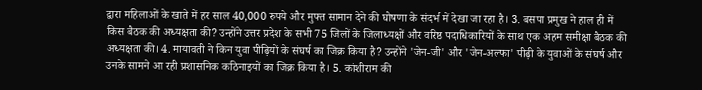द्वारा महिलाओं के खाते में हर साल 40,000 रुपये और मुफ्त सामान देने की घोषणा के संदर्भ में देखा जा रहा है। 3. बसपा प्रमुख ने हाल ही में किस बैठक की अध्यक्षता की? उन्होंने उत्तर प्रदेश के सभी 75 जिलों के जिलाध्यक्षों और वरिष्ठ पदाधिकारियों के साथ एक अहम समीक्षा बैठक की अध्यक्षता की। 4. मायावती ने किन युवा पीढ़ियों के संघर्ष का जिक्र किया है? उन्होंने 'जेन-जी' और 'जेन-अल्फा' पीढ़ी के युवाओं के संघर्ष और उनके सामने आ रही प्रशासनिक कठिनाइयों का जिक्र किया है। 5. कांशीराम की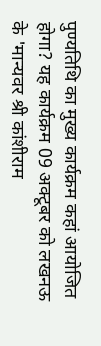पुण्यतिथि का मुख्य कार्यक्रम कहां आयोजित होगा? यह कार्यक्रम 09 अक्टूबर को लखनऊ के 'मान्यवर श्री कांशीराम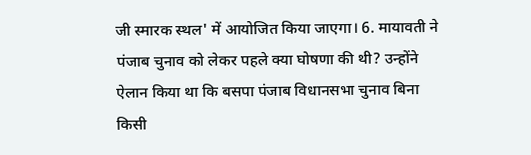जी स्मारक स्थल' में आयोजित किया जाएगा। 6. मायावती ने पंजाब चुनाव को लेकर पहले क्या घोषणा की थी? उन्होंने ऐलान किया था कि बसपा पंजाब विधानसभा चुनाव बिना किसी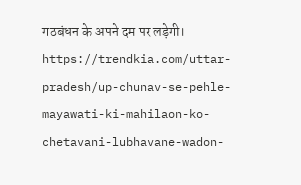गठबंधन के अपने दम पर लड़ेगी। https://trendkia.com/uttar-pradesh/up-chunav-se-pehle-mayawati-ki-mahilaon-ko-chetavani-lubhavane-wadon-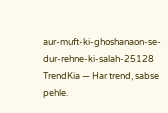aur-muft-ki-ghoshanaon-se-dur-rehne-ki-salah-25128 TrendKia — Har trend, sabse pehle.